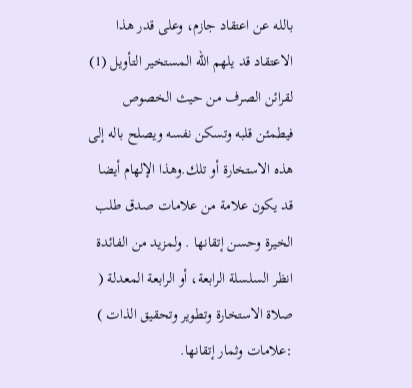بالله عن اعتقاد جازم، وعلى قدر هذا الاعتقاد قد يلهم الله المستخير التأويل (1) لقرائن الصرف من حيث الخصوص فيطمئن قلبه وتسكن نفسه ويصلح باله إلى هذه الاستخارة أو تلك.وهذا الإلهام أيضا قد يكون علامة من علامات صدق طلب الخيرة وحسن إتقانها . ولمزيد من الفائدة انظر السلسلة الرابعة، أو الرابعة المعدلة ( صلاة الاستخارة وتطوير وتحقيق الذات ) :علامات وثمار إتقانها.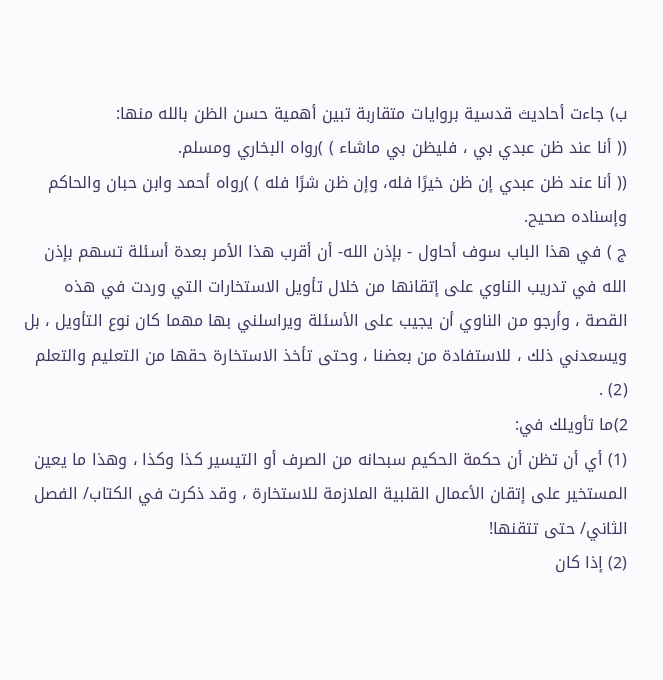ب) جاءت أحاديث قدسية بروايات متقاربة تبين أهمية حسن الظن بالله منها:
(( أنا عند ظن عبدي بي ، فليظن بي ماشاء ) )رواه البخاري ومسلم.
(( أنا عند ظن عبدي إن ظن خيرًا فله، وإن ظن شرًا فله ) )رواه أحمد وابن حبان والحاكم وإسناده صحيح.
ج ) في هذا الباب سوف أحاول - بإذن الله- أن أقرب هذا الأمر بعدة أسئلة تسهم بإذن الله في تدريب الناوي على إتقانها من خلال تأويل الاستخارات التي وردت في هذه القصة ، وأرجو من الناوي أن يجيب على الأسئلة ويراسلني بها مهما كان نوع التأويل ، بل ويسعدني ذلك ، للاستفادة من بعضنا ، وحتى تأخذ الاستخارة حقها من التعليم والتعلم (2) .
2)ما تأويلك في:
(1) أي أن تظن أن حكمة الحكيم سبحانه من الصرف أو التيسير كذا وكذا ، وهذا ما يعين المستخير على إتقان الأعمال القلبية الملازمة للاستخارة ، وقد ذكرت في الكتاب/ الفصل الثاني/ حتى تتقنها!
(2) إذا كان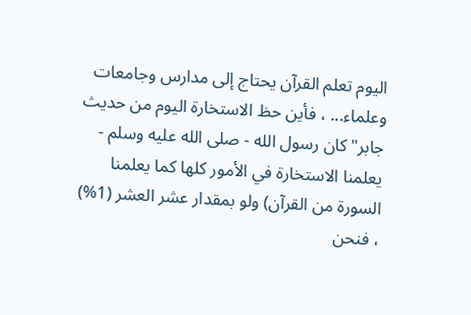اليوم تعلم القرآن يحتاج إلى مدارس وجامعات وعلماء... ، فأين حظ الاستخارة اليوم من حديث جابر"كان رسول الله - صلى الله عليه وسلم - يعلمنا الاستخارة في الأمور كلها كما يعلمنا السورة من القرآن) ولو بمقدار عشر العشر (1%) ، فنحن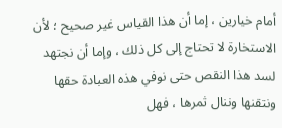أمام خيارين ، إما أن هذا القياس غير صحيح ؛ لأن الاستخارة لا تحتاج إلى كل ذلك ، وإما أن نجتهد لسد هذا النقص حتى نوفي هذه العبادة حقها ونتقنها وننال ثمرها ، فهل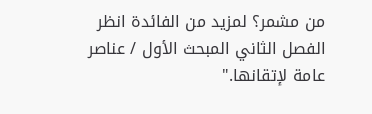من مشمر؟ لمزيد من الفائدة انظر الفصل الثاني المبحث الأول / عناصر عامة لإتقانها."